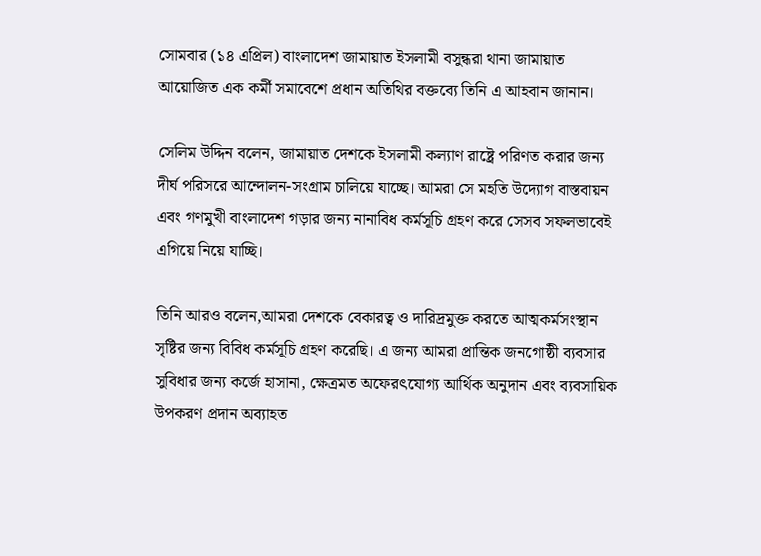সোমবার (১৪ এপ্রিল) বাংলাদেশ জামায়াত ইসলামী বসুন্ধরা থানা জামায়াত আয়োজিত এক কর্মী সমাবেশে প্রধান অতিথির বক্তব্যে তিনি এ আহবান জানান।

সেলিম উদ্দিন বলেন, জামায়াত দেশকে ইসলামী কল্যাণ রাষ্ট্রে পরিণত করার জন্য দীর্ঘ পরিসরে আন্দোলন-সংগ্রাম চালিয়ে যাচ্ছে। আমরা সে মহতি উদ্যোগ বাস্তবায়ন এবং গণমুখী বাংলাদেশ গড়ার জন্য নানাবিধ কর্মসূচি গ্রহণ করে সেসব সফলভাবেই এগিয়ে নিয়ে যাচ্ছি।

তিনি আরও বলেন,আমরা দেশকে বেকারত্ব ও দারিদ্রমুক্ত করতে আত্মকর্মসংস্থান সৃষ্টির জন্য বিবিধ কর্মসূচি গ্রহণ করেছি। এ জন্য আমরা প্রান্তিক জনগোষ্ঠী ব্যবসার সুবিধার জন্য কর্জে হাসানা, ক্ষেত্রমত অফেরৎযোগ্য আর্থিক অনুদান এবং ব্যবসায়িক উপকরণ প্রদান অব্যাহত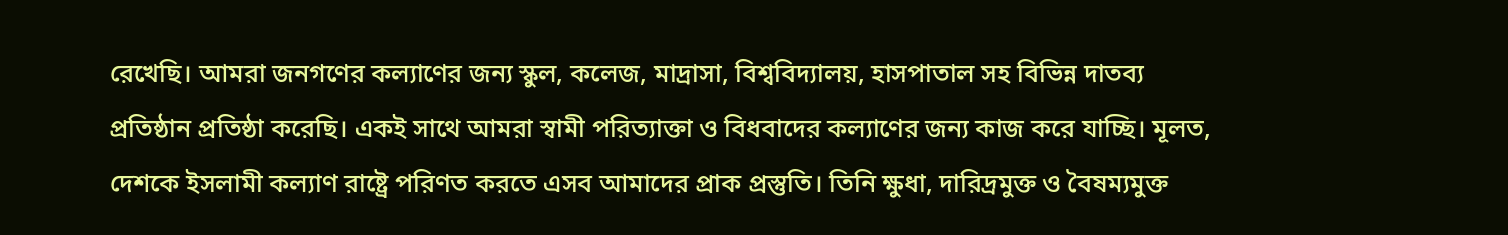রেখেছি। আমরা জনগণের কল্যাণের জন্য স্কুল, কলেজ, মাদ্রাসা, বিশ্ববিদ্যালয়, হাসপাতাল সহ বিভিন্ন দাতব্য প্রতিষ্ঠান প্রতিষ্ঠা করেছি। একই সাথে আমরা স্বামী পরিত্যাক্তা ও বিধবাদের কল্যাণের জন্য কাজ করে যাচ্ছি। মূলত, দেশকে ইসলামী কল্যাণ রাষ্ট্রে পরিণত করতে এসব আমাদের প্রাক প্রস্তুতি। তিনি ক্ষুধা, দারিদ্রমুক্ত ও বৈষম্যমুক্ত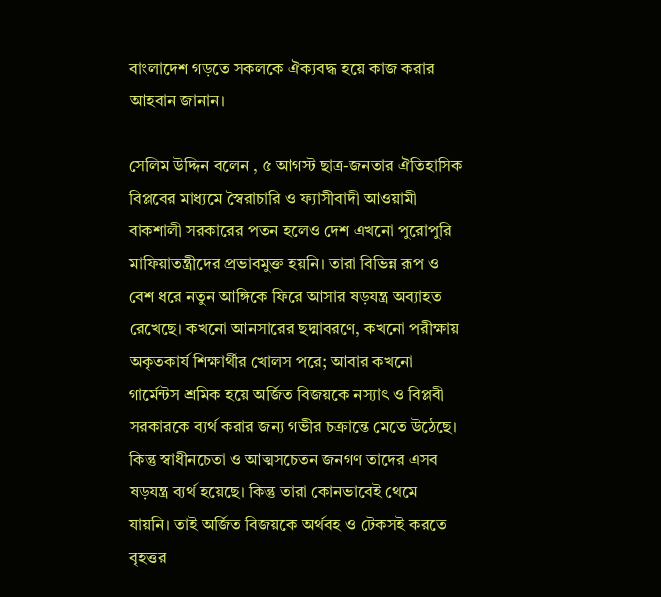বাংলাদেশ গড়তে সকলকে ঐক্যবদ্ধ হয়ে কাজ করার আহবান জানান।

সেলিম উদ্দিন বলেন , ৫ আগস্ট ছাত্র-জনতার ঐতিহাসিক বিপ্লবের মাধ্যমে স্বৈরাচারি ও ফ্যাসীবাদী আওয়ামী বাকশালী সরকারের পতন হলেও দেশ এখনো পুরোপুরি মাফিয়াতন্ত্রীদের প্রভাবমুক্ত হয়নি। তারা বিভিন্ন রূপ ও বেশ ধরে নতুন আঙ্গিকে ফিরে আসার ষড়যন্ত্র অব্যাহত রেখেছে। কখনো আনসারের ছদ্মাবরণে, কখনো পরীক্ষায় অকৃতকার্য শিক্ষার্থীর খোলস পরে; আবার কখনো গার্মেন্টস শ্রমিক হয়ে অর্জিত বিজয়কে নস্যাৎ ও বিপ্লবী সরকারকে ব্যর্থ করার জন্য গভীর চক্রান্তে মেতে উঠেছে। কিন্তু স্বাধীনচেতা ও আত্মসচেতন জনগণ তাদের এসব ষড়যন্ত্র ব্যর্থ হয়েছে। কিন্তু তারা কোনভাবেই থেমে যায়নি। তাই অর্জিত বিজয়কে অর্থবহ ও টেকসই করতে বৃহত্তর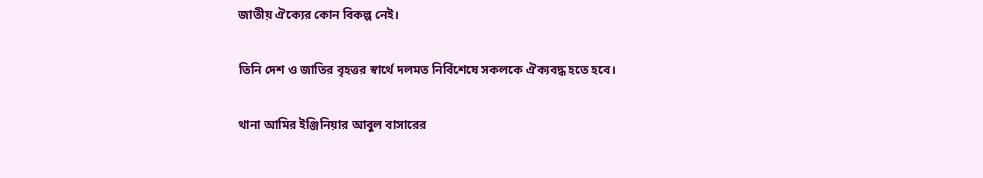জাতীয় ঐক্যের কোন বিকল্প নেই।

তিনি দেশ ও জাতির বৃহত্তর স্বার্থে দলমত নির্বিশেষে সকলকে ঐক্যবদ্ধ হতে হবে।

থানা আমির ইঞ্জিনিয়ার আবুল বাসারের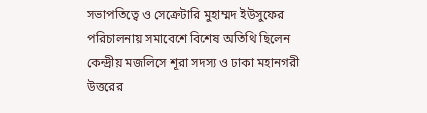সভাপতিত্বে ও সেক্রেটারি মুহাম্মদ ইউসুফের পরিচালনায় সমাবেশে বিশেষ অতিথি ছিলেন কেন্দ্রীয় মজলিসে শূরা সদস্য ও ঢাকা মহানগরী উত্তরের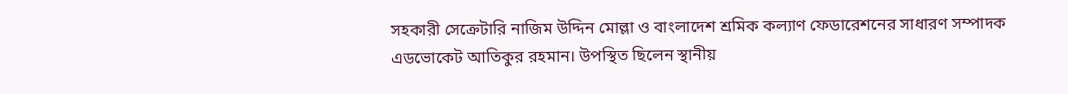সহকারী সেক্রেটারি নাজিম উদ্দিন মোল্লা ও বাংলাদেশ শ্রমিক কল্যাণ ফেডারেশনের সাধারণ সম্পাদক এডভোকেট আতিকুর রহমান। উপস্থিত ছিলেন স্থানীয়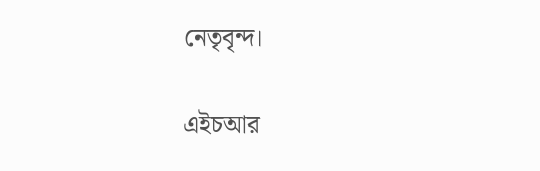নেতৃবৃন্দ।

এইচআর